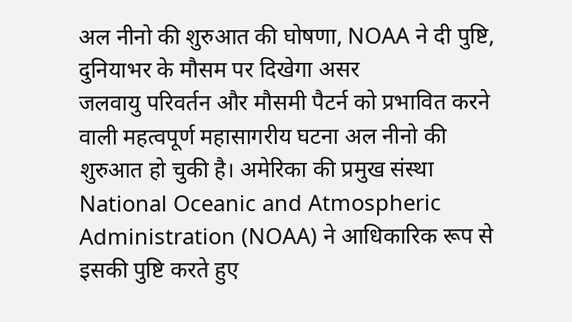अल नीनो की शुरुआत की घोषणा, NOAA ने दी पुष्टि, दुनियाभर के मौसम पर दिखेगा असर
जलवायु परिवर्तन और मौसमी पैटर्न को प्रभावित करने वाली महत्वपूर्ण महासागरीय घटना अल नीनो की शुरुआत हो चुकी है। अमेरिका की प्रमुख संस्था National Oceanic and Atmospheric Administration (NOAA) ने आधिकारिक रूप से इसकी पुष्टि करते हुए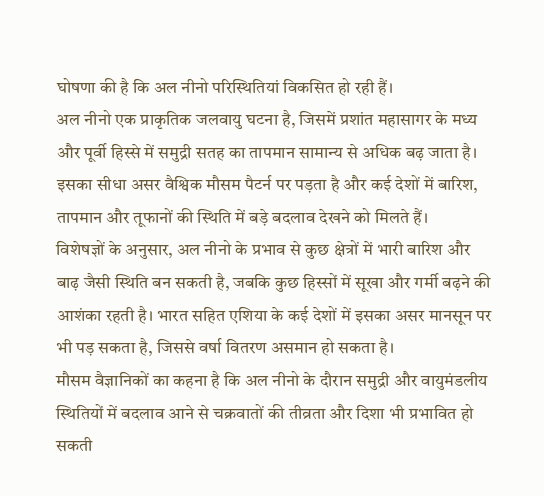घोषणा की है कि अल नीनो परिस्थितियां विकसित हो रही हैं।
अल नीनो एक प्राकृतिक जलवायु घटना है, जिसमें प्रशांत महासागर के मध्य और पूर्वी हिस्से में समुद्री सतह का तापमान सामान्य से अधिक बढ़ जाता है। इसका सीधा असर वैश्विक मौसम पैटर्न पर पड़ता है और कई देशों में बारिश, तापमान और तूफानों की स्थिति में बड़े बदलाव देखने को मिलते हैं।
विशेषज्ञों के अनुसार, अल नीनो के प्रभाव से कुछ क्षेत्रों में भारी बारिश और बाढ़ जैसी स्थिति बन सकती है, जबकि कुछ हिस्सों में सूखा और गर्मी बढ़ने की आशंका रहती है। भारत सहित एशिया के कई देशों में इसका असर मानसून पर भी पड़ सकता है, जिससे वर्षा वितरण असमान हो सकता है।
मौसम वैज्ञानिकों का कहना है कि अल नीनो के दौरान समुद्री और वायुमंडलीय स्थितियों में बदलाव आने से चक्रवातों की तीव्रता और दिशा भी प्रभावित हो सकती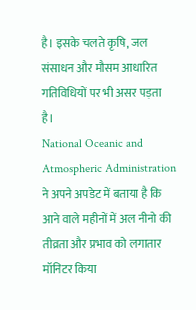है। इसके चलते कृषि, जल संसाधन और मौसम आधारित गतिविधियों पर भी असर पड़ता है।
National Oceanic and Atmospheric Administration ने अपने अपडेट में बताया है कि आने वाले महीनों में अल नीनो की तीव्रता और प्रभाव को लगातार मॉनिटर किया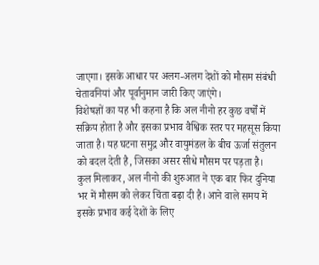जाएगा। इसके आधार पर अलग-अलग देशों को मौसम संबंधी चेतावनियां और पूर्वानुमान जारी किए जाएंगे।
विशेषज्ञों का यह भी कहना है कि अल नीनो हर कुछ वर्षों में सक्रिय होता है और इसका प्रभाव वैश्विक स्तर पर महसूस किया जाता है। यह घटना समुद्र और वायुमंडल के बीच ऊर्जा संतुलन को बदल देती है, जिसका असर सीधे मौसम पर पड़ता है।
कुल मिलाकर, अल नीनो की शुरुआत ने एक बार फिर दुनिया भर में मौसम को लेकर चिंता बढ़ा दी है। आने वाले समय में इसके प्रभाव कई देशों के लिए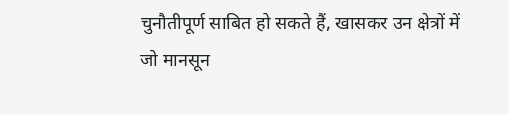चुनौतीपूर्ण साबित हो सकते हैं, खासकर उन क्षेत्रों में जो मानसून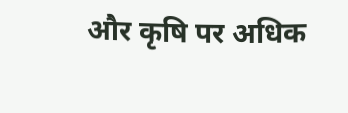और कृषि पर अधिक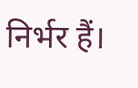निर्भर हैं।